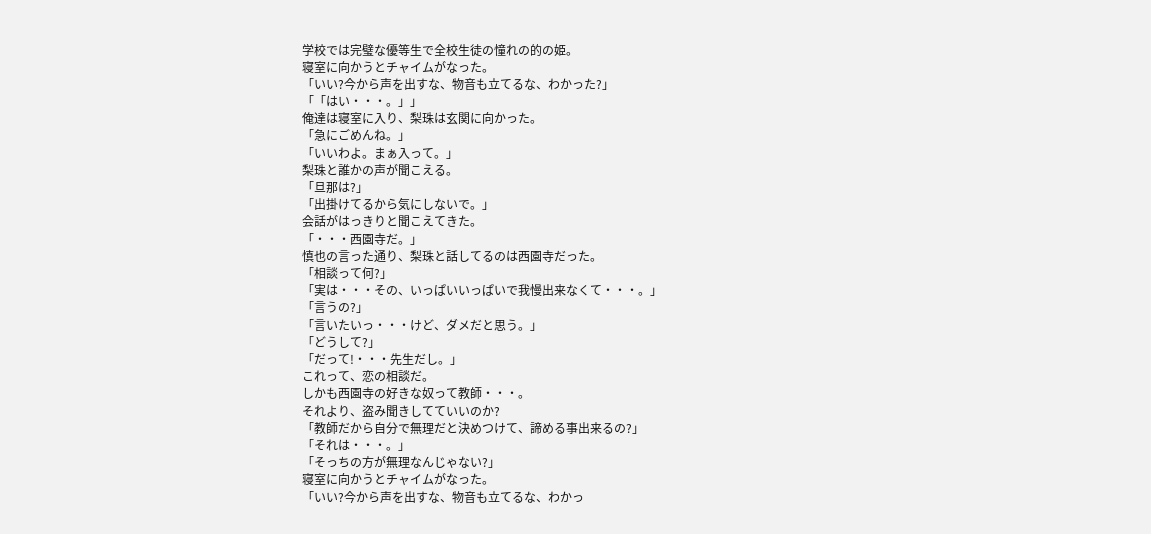学校では完璧な優等生で全校生徒の憧れの的の姫。
寝室に向かうとチャイムがなった。
「いい?今から声を出すな、物音も立てるな、わかった?」
「「はい・・・。」」
俺達は寝室に入り、梨珠は玄関に向かった。
「急にごめんね。」
「いいわよ。まぁ入って。」
梨珠と誰かの声が聞こえる。
「旦那は?」
「出掛けてるから気にしないで。」
会話がはっきりと聞こえてきた。
「・・・西園寺だ。」
慎也の言った通り、梨珠と話してるのは西園寺だった。
「相談って何?」
「実は・・・その、いっぱいいっぱいで我慢出来なくて・・・。」
「言うの?」
「言いたいっ・・・けど、ダメだと思う。」
「どうして?」
「だって!・・・先生だし。」
これって、恋の相談だ。
しかも西園寺の好きな奴って教師・・・。
それより、盗み聞きしてていいのか?
「教師だから自分で無理だと決めつけて、諦める事出来るの?」
「それは・・・。」
「そっちの方が無理なんじゃない?」
寝室に向かうとチャイムがなった。
「いい?今から声を出すな、物音も立てるな、わかっ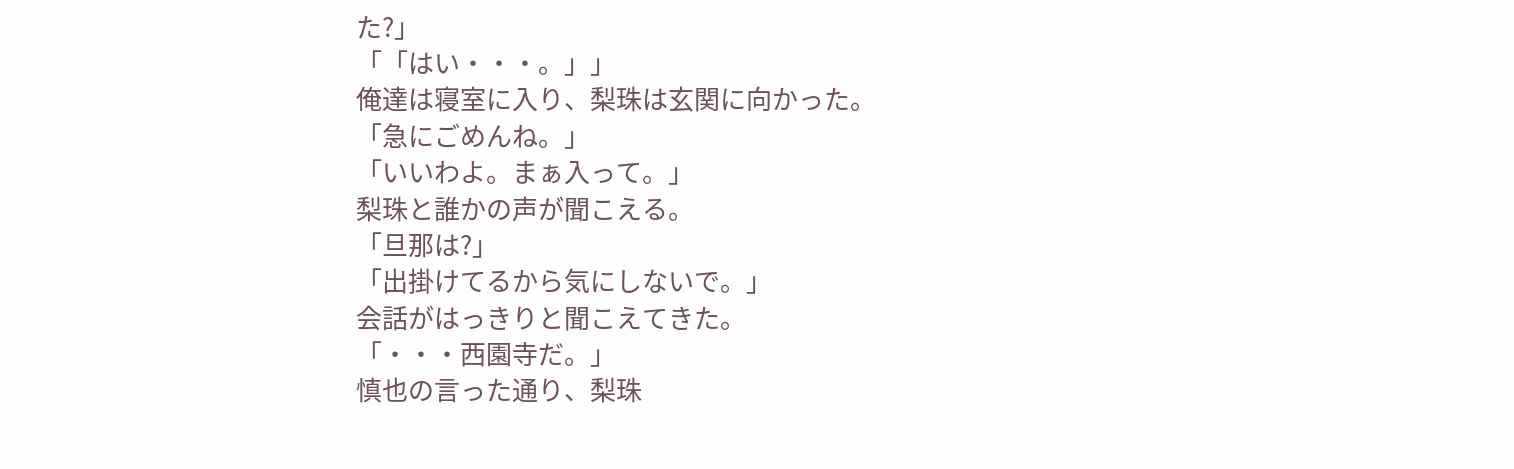た?」
「「はい・・・。」」
俺達は寝室に入り、梨珠は玄関に向かった。
「急にごめんね。」
「いいわよ。まぁ入って。」
梨珠と誰かの声が聞こえる。
「旦那は?」
「出掛けてるから気にしないで。」
会話がはっきりと聞こえてきた。
「・・・西園寺だ。」
慎也の言った通り、梨珠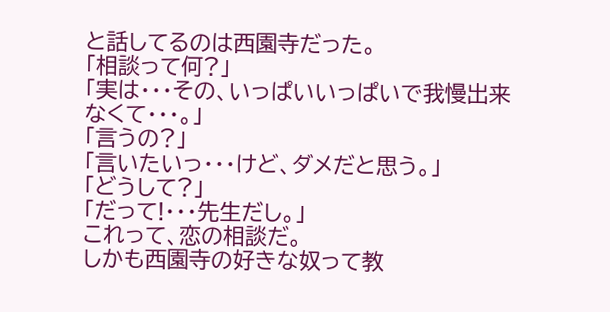と話してるのは西園寺だった。
「相談って何?」
「実は・・・その、いっぱいいっぱいで我慢出来なくて・・・。」
「言うの?」
「言いたいっ・・・けど、ダメだと思う。」
「どうして?」
「だって!・・・先生だし。」
これって、恋の相談だ。
しかも西園寺の好きな奴って教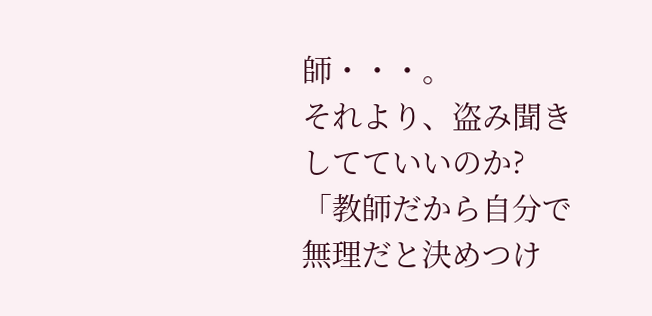師・・・。
それより、盗み聞きしてていいのか?
「教師だから自分で無理だと決めつけ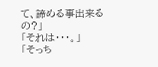て、諦める事出来るの?」
「それは・・・。」
「そっち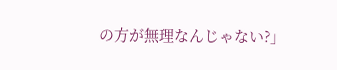の方が無理なんじゃない?」